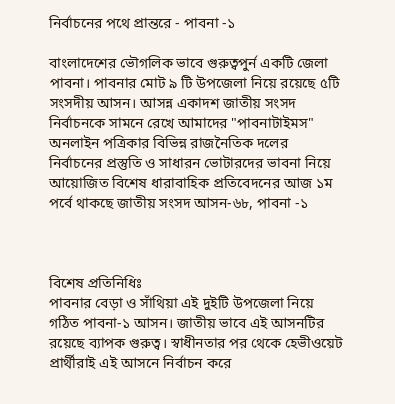নির্বাচনের পথে প্রান্তরে - পাবনা -১

বাংলাদেশের ভৌগলিক ভাবে গুরুত্বপুর্ন একটি জেলা পাবনা। পাবনার মোট ৯ টি উপজেলা নিয়ে রয়েছে ৫টি সংসদীয় আসন। আসন্ন একাদশ জাতীয় সংসদ নির্বাচনকে সামনে রেখে আমাদের "পাবনাটাইমস" অনলাইন পত্রিকার বিভিন্ন রাজনৈতিক দলের নির্বাচনের প্রস্তুতি ও সাধারন ভোটারদের ভাবনা নিয়ে আয়োজিত বিশেষ ধারাবাহিক প্রতিবেদনের আজ ১ম পর্বে থাকছে জাতীয় সংসদ আসন-৬৮, পাবনা -১



বিশেষ প্রতিনিধিঃ
পাবনার বেড়া ও সাঁথিয়া এই দুইটি উপজেলা নিয়ে গঠিত পাবনা-১ আসন। জাতীয় ভাবে এই আসনটির রয়েছে ব্যাপক গুরুত্ব। স্বাধীনতার পর থেকে হেভীওয়েট প্রার্থীরাই এই আসনে নির্বাচন করে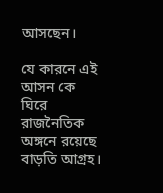আসছেন।

যে কারনে এই আসন কে ঘিরে রাজনৈতিক অঙ্গনে রয়েছে বাড়তি আগ্রহ।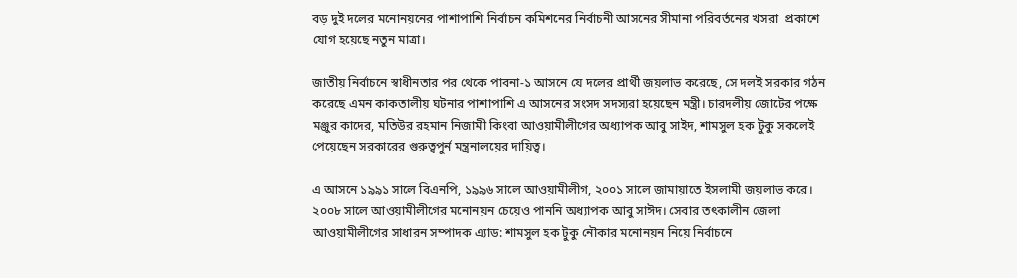বড় দুই দলের মনোনয়নের পাশাপাশি নির্বাচন কমিশনের নির্বাচনী আসনের সীমানা পরিবর্তনের খসরা  প্রকাশে যোগ হয়েছে নতুন মাত্রা।

জাতীয় নির্বাচনে স্বাধীনতার পর থেকে পাবনা-১ আসনে যে দলের প্রার্থী জয়লাভ করেছে, সে দলই সরকার গঠন করেছে এমন কাকতালীয় ঘটনার পাশাপাশি এ আসনের সংসদ সদস্যরা হয়েছেন মন্ত্রী। চারদলীয় জোটের পক্ষে মঞ্জুর কাদের, মতিউর রহমান নিজামী কিংবা আওয়ামীলীগের অধ্যাপক আবু সাইদ, শামসুল হক টুকু সকলেই পেয়েছেন সরকারের গুরুত্বপুর্ন মন্ত্রনালয়ের দায়িত্ব।

এ আসনে ১৯৯১ সালে বিএনপি, ১৯৯৬ সালে আওয়ামীলীগ, ২০০১ সালে জামায়াতে ইসলামী জয়লাভ করে। ২০০৮ সালে আওয়ামীলীগের মনোনয়ন চেয়েও পাননি অধ্যাপক আবু সাঈদ। সেবার তৎকালীন জেলা আওয়ামীলীগের সাধারন সম্পাদক এ্যাড: শামসুল হক টুকু নৌকার মনোনয়ন নিয়ে নির্বাচনে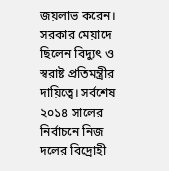জয়লাভ করেন। সরকার মেয়াদে ছিলেন বিদ্যুৎ ও স্বরাষ্ট প্রতিমন্ত্রীর দায়িত্বে। সর্বশেষ ২০১৪ সালের নির্বাচনে নিজ দলের বিদ্রোহী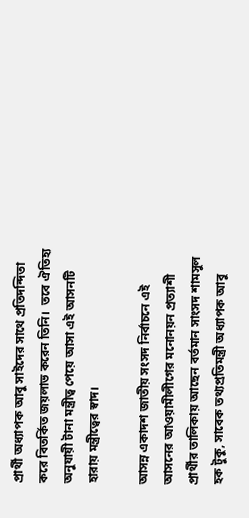প্রার্থী অধ্যাপক আবু সাইদের সাথে প্রতিদন্দিতা করে বিতর্কিত জয়লাভ করেন তিনি।  তবে ঐতিহ্য অনুযায়ী টানা মন্ত্রীত্ব পেয়ে আসা এই আসনটি হারায় মন্ত্রীত্বের স্বাদ।

আসন্ন একাদশ জাতীয় সংসদ নির্বাচনে এই আসনের আওয়ামীলীগের মনোনয়ন প্রত্যাশী প্রার্থীর তালিকায় আছেন বর্তমান সাংসদ শামসুল হক টুকু, সাবেক তথ্যপ্রতিমন্ত্রী অধ্যাপক আবু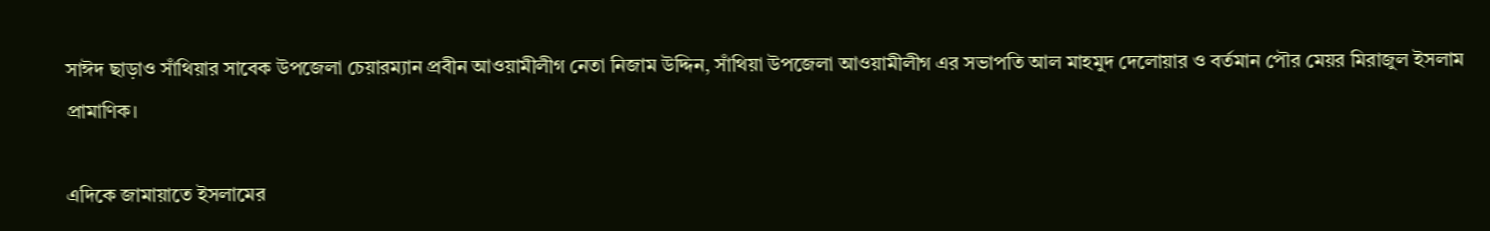সাঈদ ছাড়াও সাঁথিয়ার সাবেক উপজেলা চেয়ারম্যান প্রবীন আওয়ামীলীগ নেতা নিজাম উদ্দিন, সাঁথিয়া উপজেলা আওয়ামীলীগ এর সভাপতি আল মাহমুদ দেলোয়ার ও বর্তমান পৌর মেয়র মিরাজুল ইসলাম প্রামাণিক।

এদিকে জামায়াতে ইসলামের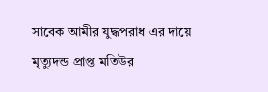সাবেক আমীর যুদ্ধপরাধ এর দায়ে মৃত্যুদন্ড প্রাপ্ত মতিউর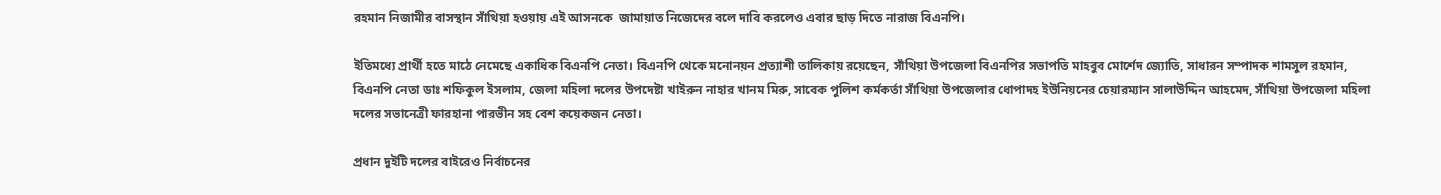রহমান নিজামীর বাসস্থান সাঁথিয়া হওয়ায় এই আসনকে  জামায়াত নিজেদের বলে দাবি করলেও এবার ছাড় দিতে নারাজ বিএনপি।

ইতিমধ্যে প্রার্থী হতে মাঠে নেমেছে একাধিক বিএনপি নেতা। বিএনপি থেকে মনোনয়ন প্রত্যাশী তালিকায় রয়েছেন, সাঁথিয়া উপজেলা বিএনপির সভাপতি মাহবুব মোর্শেদ জ্যোতি, সাধারন সম্পাদক শামসুল রহমান, বিএনপি নেতা ডাঃ শফিকুল ইসলাম, জেলা মহিলা দলের উপদেষ্টা খাইরুন নাহার খানম মিরু, সাবেক পুলিশ কর্মকর্তা সাঁথিয়া উপজেলার ধোপাদহ ইউনিয়নের চেয়ারম্যান সালাউদ্দিন আহমেদ, সাঁথিয়া উপজেলা মহিলা দলের সভানেত্রী ফারহানা পারভীন সহ বেশ কয়েকজন নেতা।

প্রধান দুইটি দলের বাইরেও নির্বাচনের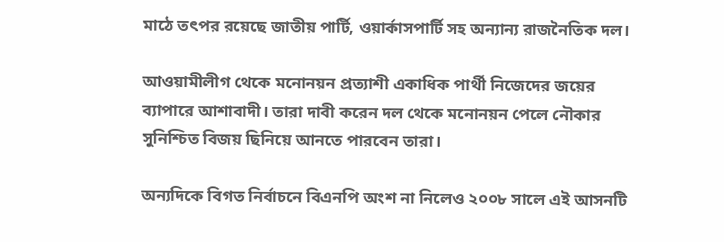মাঠে তৎপর রয়েছে জাতীয় পার্টি, ওয়ার্কাসপার্টি সহ অন্যান্য রাজনৈতিক দল।

আওয়ামীলীগ থেকে মনোনয়ন প্রত্যাশী একাধিক পার্থী নিজেদের জয়ের ব্যাপারে আশাবাদী। তারা দাবী করেন দল থেকে মনোনয়ন পেলে নৌকার সুনিশ্চিত বিজয় ছিনিয়ে আনতে পারবেন তারা।

অন্যদিকে বিগত নির্বাচনে বিএনপি অংশ না নিলেও ২০০৮ সালে এই আসনটি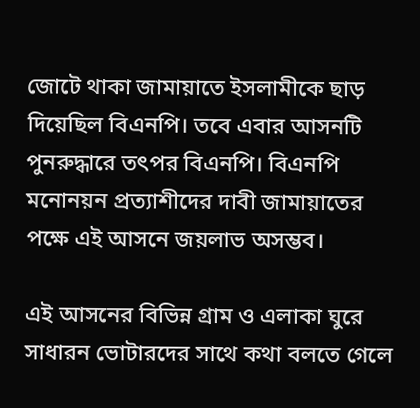জোটে থাকা জামায়াতে ইসলামীকে ছাড় দিয়েছিল বিএনপি। তবে এবার আসনটি পুনরুদ্ধারে তৎপর বিএনপি। বিএনপি মনোনয়ন প্রত্যাশীদের দাবী জামায়াতের পক্ষে এই আসনে জয়লাভ অসম্ভব।

এই আসনের বিভিন্ন গ্রাম ও এলাকা ঘুরে সাধারন ভোটারদের সাথে কথা বলতে গেলে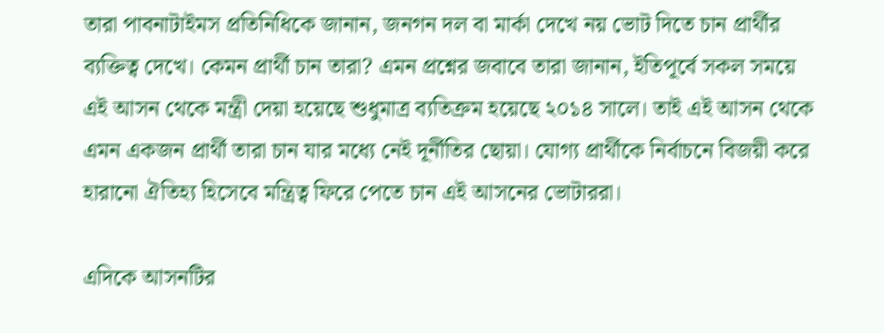তারা পাবনাটাইমস প্রতিনিধিকে জানান, জনগন দল বা মার্কা দেখে নয় ভোট দিতে চান প্রার্থীর ব্যক্তিত্ব দেখে। কেমন প্রার্থী চান তারা? এমন প্রশ্নের জবাবে তারা জানান, ইতিপূর্বে সকল সময়ে এই আসন থেকে মন্ত্রী দেয়া হয়েছে শুধুমাত্র ব্যতিক্রম হয়েছে ২০১৪ সালে। তাই এই আসন থেকে এমন একজন প্রার্থী তারা চান যার মধ্যে নেই দূর্নীতির ছোয়া। যোগ্য প্রার্থীকে নির্বাচনে বিজয়ী করে হারানো ঐতিহ্য হিসেবে মন্ত্রিত্ব ফিরে পেতে চান এই আসনের ভোটাররা।

এদিকে আসনটির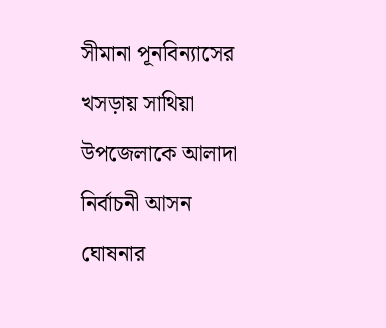সীমানা পূনবিন্যাসের খসড়ায় সাথিয়া উপজেলাকে আলাদা নির্বাচনী আসন ঘোষনার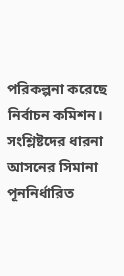পরিকল্পনা করেছে নির্বাচন কমিশন। সংশ্লিষ্টদের ধারনা আসনের সিমানা পূননির্ধারিত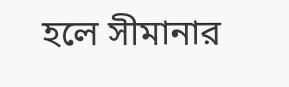হলে সীমানার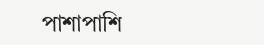পাশাপাশি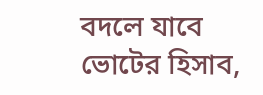বদলে যাবে ভোটের হিসাব,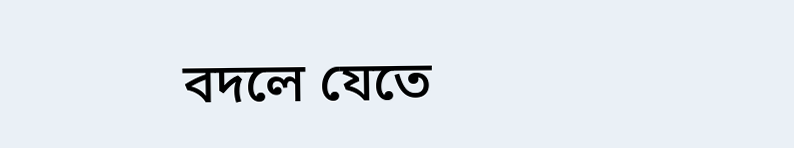বদলে যেতে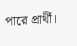পারে প্রার্থী।